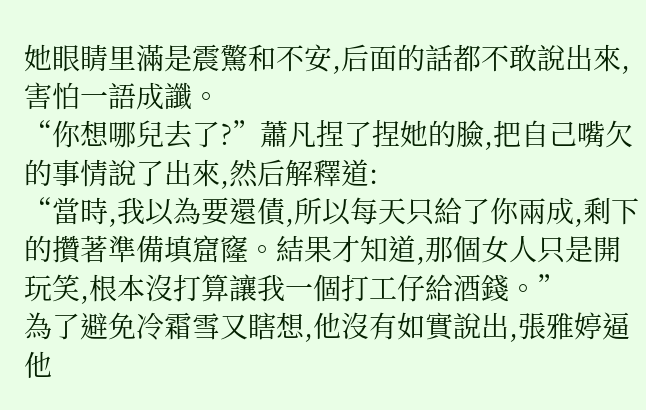她眼睛里滿是震驚和不安,后面的話都不敢說出來,害怕一語成讖。
“你想哪兒去了?”蕭凡捏了捏她的臉,把自己嘴欠的事情說了出來,然后解釋道:
“當時,我以為要還債,所以每天只給了你兩成,剩下的攢著準備填窟窿。結果才知道,那個女人只是開玩笑,根本沒打算讓我一個打工仔給酒錢。”
為了避免冷霜雪又瞎想,他沒有如實說出,張雅婷逼他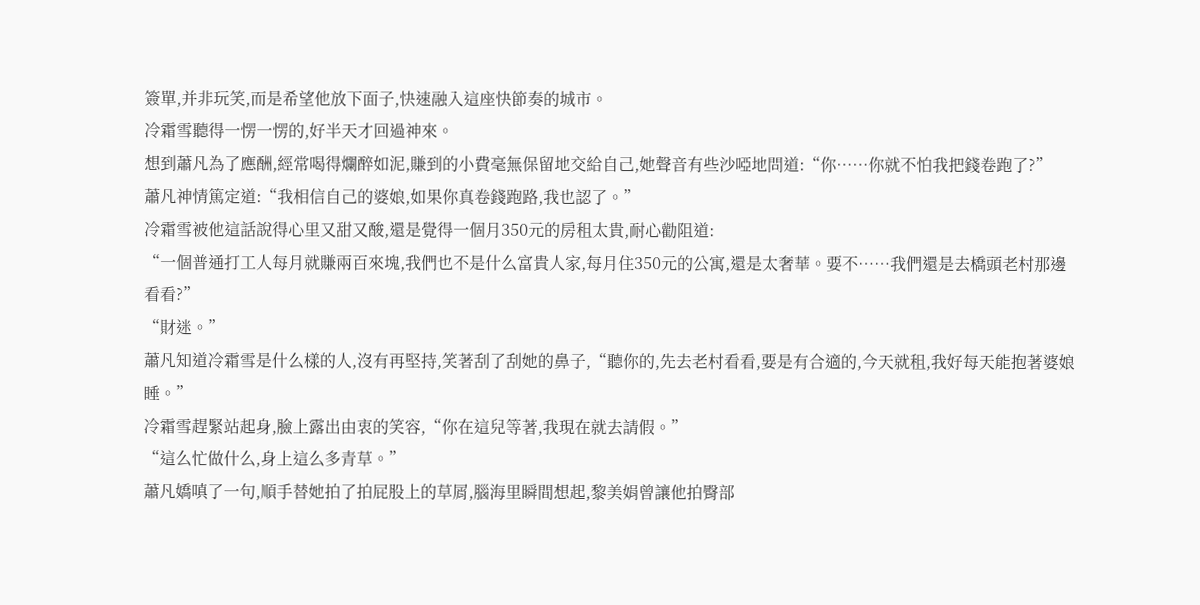簽單,并非玩笑,而是希望他放下面子,快速融入這座快節奏的城市。
冷霜雪聽得一愣一愣的,好半天才回過神來。
想到蕭凡為了應酬,經常喝得爛醉如泥,賺到的小費毫無保留地交給自己,她聲音有些沙啞地問道:“你……你就不怕我把錢卷跑了?”
蕭凡神情篤定道:“我相信自己的婆娘,如果你真卷錢跑路,我也認了。”
冷霜雪被他這話說得心里又甜又酸,還是覺得一個月350元的房租太貴,耐心勸阻道:
“一個普通打工人每月就賺兩百來塊,我們也不是什么富貴人家,每月住350元的公寓,還是太奢華。要不……我們還是去橋頭老村那邊看看?”
“財迷。”
蕭凡知道冷霜雪是什么樣的人,沒有再堅持,笑著刮了刮她的鼻子,“聽你的,先去老村看看,要是有合適的,今天就租,我好每天能抱著婆娘睡。”
冷霜雪趕緊站起身,臉上露出由衷的笑容,“你在這兒等著,我現在就去請假。”
“這么忙做什么,身上這么多青草。”
蕭凡嬌嗔了一句,順手替她拍了拍屁股上的草屑,腦海里瞬間想起,黎美娟曾讓他拍臀部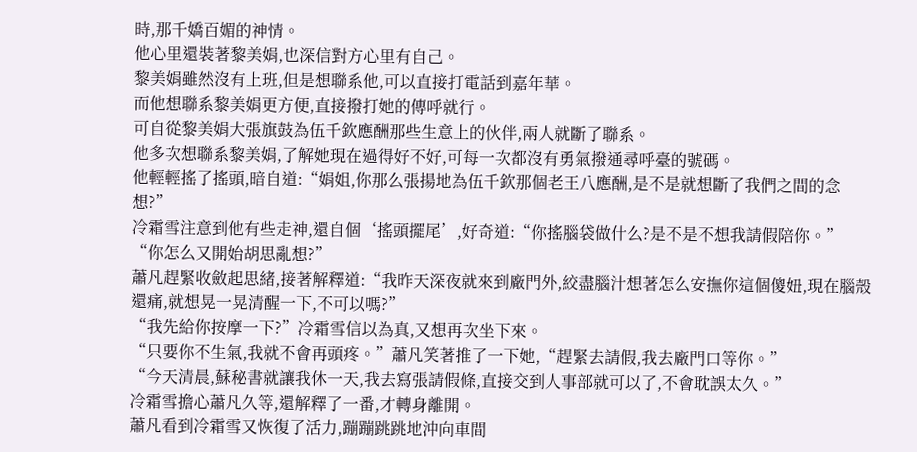時,那千嬌百媚的神情。
他心里還裝著黎美娟,也深信對方心里有自己。
黎美娟雖然沒有上班,但是想聯系他,可以直接打電話到嘉年華。
而他想聯系黎美娟更方便,直接撥打她的傳呼就行。
可自從黎美娟大張旗鼓為伍千欽應酬那些生意上的伙伴,兩人就斷了聯系。
他多次想聯系黎美娟,了解她現在過得好不好,可每一次都沒有勇氣撥通尋呼臺的號碼。
他輕輕搖了搖頭,暗自道:“娟姐,你那么張揚地為伍千欽那個老王八應酬,是不是就想斷了我們之間的念想?”
冷霜雪注意到他有些走神,還自個‘搖頭擺尾’,好奇道:“你搖腦袋做什么?是不是不想我請假陪你。”
“你怎么又開始胡思亂想?”
蕭凡趕緊收斂起思緒,接著解釋道:“我昨天深夜就來到廠門外,絞盡腦汁想著怎么安撫你這個傻妞,現在腦殼還痛,就想晃一晃清醒一下,不可以嗎?”
“我先給你按摩一下?”冷霜雪信以為真,又想再次坐下來。
“只要你不生氣,我就不會再頭疼。”蕭凡笑著推了一下她,“趕緊去請假,我去廠門口等你。”
“今天清晨,蘇秘書就讓我休一天,我去寫張請假條,直接交到人事部就可以了,不會耽誤太久。”
冷霜雪擔心蕭凡久等,還解釋了一番,才轉身離開。
蕭凡看到冷霜雪又恢復了活力,蹦蹦跳跳地沖向車間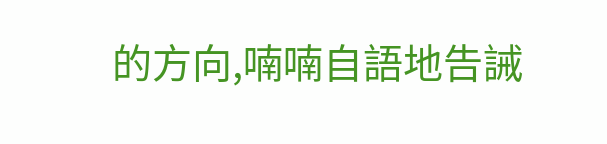的方向,喃喃自語地告誡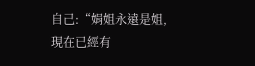自己:“娟姐永遠是姐,現在已經有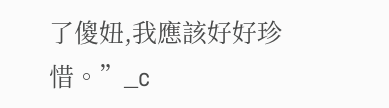了傻妞,我應該好好珍惜。”_c